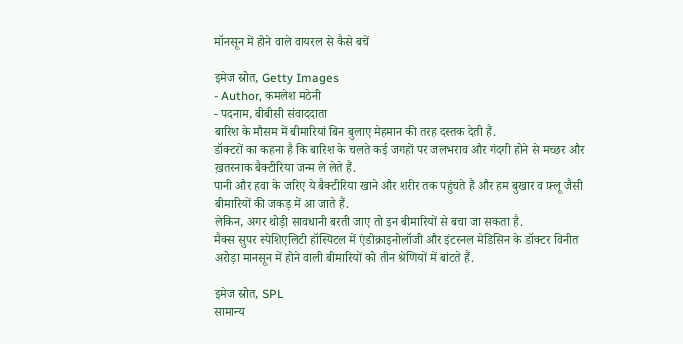मॉनसून में होने वाले वायरल से कैसे बचें

इमेज स्रोत, Getty Images
- Author, कमलेश मठेनी
- पदनाम, बीबीसी संवाददाता
बारिश के मौसम में बीमारियां बिन बुलाए मेहमान की तरह दस्तक देती हैं.
डॉक्टरों का कहना है कि बारिश के चलते कई जगहों पर जलभराव और गंदगी होने से मच्छर और ख़तरनाक बैक्टीरिया जन्म ले लेते हैं.
पानी और हवा के जरिए ये बैक्टीरिया खाने और शरीर तक पहुंचते हैं और हम बुखार व फ़्लू जैसी बीमारियों की जकड़ में आ जाते हैं.
लेकिन, अगर थोड़ी सावधानी बरती जाए तो इन बीमारियों से बचा जा सकता है.
मैक्स सुपर स्पेशिएलिटी हॉस्पिटल में एंडोक्राइनोलॉजी और इंटरनल मेडिसिन के डॉक्टर विनीत अरोड़ा मानसून में होने वाली बीमारियों को तीन श्रेणियों में बांटते हैं.

इमेज स्रोत, SPL
सामान्य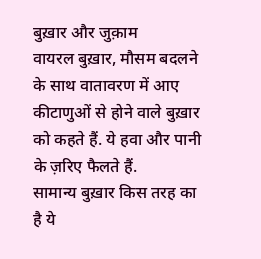बुख़ार और जुक़ाम
वायरल बुख़ार, मौसम बदलने के साथ वातावरण में आए कीटाणुओं से होने वाले बुख़ार को कहते हैं. ये हवा और पानी के ज़रिए फैलते हैं.
सामान्य बुख़ार किस तरह का है ये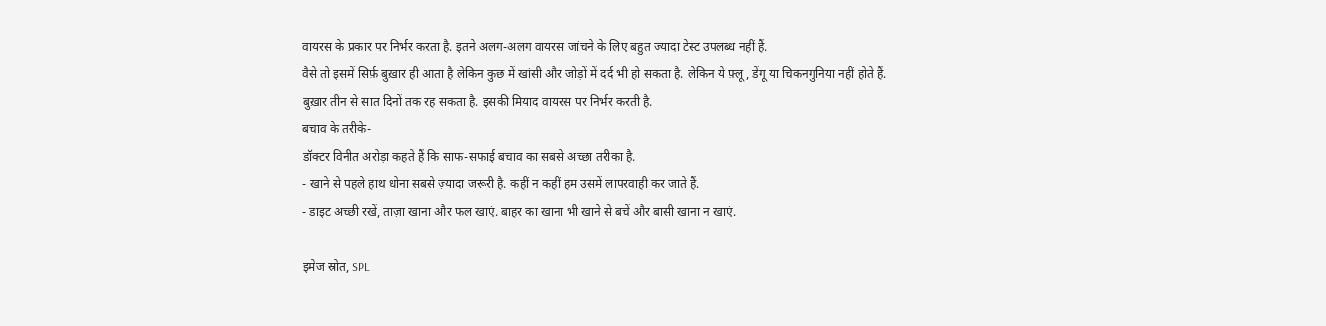वायरस के प्रकार पर निर्भर करता है. इतने अलग-अलग वायरस जांचने के लिए बहुत ज्यादा टेस्ट उपलब्ध नहीं हैं.
वैसे तो इसमें सिर्फ़ बुख़ार ही आता है लेकिन कुछ में खांसी और जोड़ों में दर्द भी हो सकता है. लेकिन ये फ़्लू, डेंगू या चिकनगुनिया नहीं होते हैं.
बुख़ार तीन से सात दिनों तक रह सकता है. इसकी मियाद वायरस पर निर्भर करती है.
बचाव के तरीके-
डॉक्टर विनीत अरोड़ा कहते हैं कि साफ-सफाई बचाव का सबसे अच्छा तरीका है.
- खाने से पहले हाथ धोना सबसे ज़्यादा जरूरी है. कहीं न कहीं हम उसमें लापरवाही कर जाते हैं.
- डाइट अच्छी रखें, ताज़ा खाना और फल खाएं. बाहर का खाना भी खाने से बचें और बासी खाना न खाएं.

इमेज स्रोत, SPL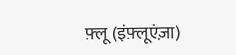फ़्लू (इंफ़्लूएंज़ा)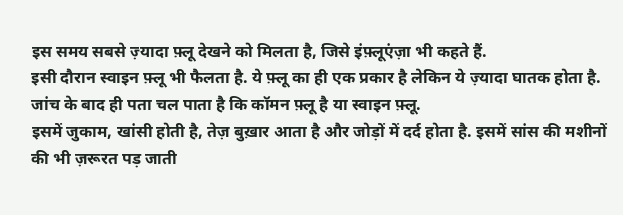इस समय सबसे ज़्यादा फ़्लू देखने को मिलता है, जिसे इंफ़्लूएंज़ा भी कहते हैं.
इसी दौरान स्वाइन फ़्लू भी फैलता है. ये फ़्लू का ही एक प्रकार है लेकिन ये ज़्यादा घातक होता है. जांच के बाद ही पता चल पाता है कि कॉमन फ़्लू है या स्वाइन फ़्लू.
इसमें जुकाम, खांसी होती है, तेज़ बुख़ार आता है और जोड़ों में दर्द होता है. इसमें सांस की मशीनों की भी ज़रूरत पड़ जाती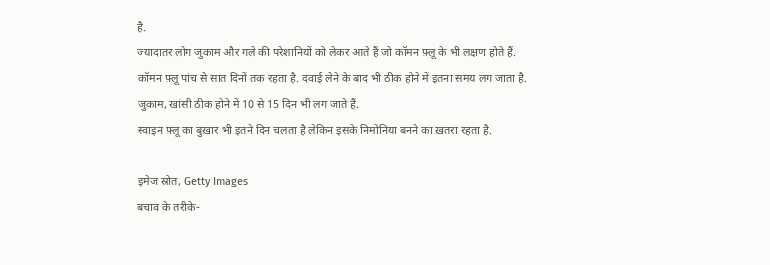है.
ज्यादातर लोग जुकाम और गले की परेशानियों को लेकर आते हैं जो कॉमन फ़्लू के भी लक्षण होते हैं.
कॉमन फ़्लू पांच से सात दिनों तक रहता है. दवाई लेने के बाद भी ठीक होने में इतना समय लग जाता है. जुकाम, खांसी ठीक होने में 10 से 15 दिन भी लग जाते हैं.
स्वाइन फ़्लू का बुख़ार भी इतने दिन चलता है लेकिन इसके निमोनिया बनने का ख़तरा रहता है.

इमेज स्रोत, Getty Images
बचाव के तरीके-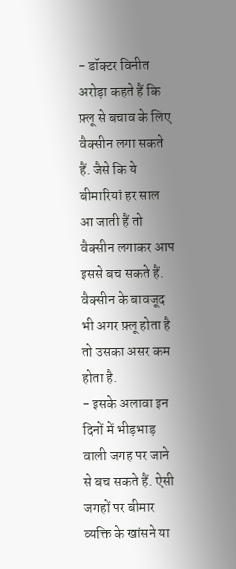- डॉक्टर विनीत अरोड़ा कहते हैं कि फ़्लू से बचाव के लिए वैक्सीन लगा सकते हैं. जैसे कि ये बीमारियां हर साल आ जाती हैं तो वैक्सीन लगाकर आप इससे बच सकते हैं. वैक्सीन के बावजूद भी अगर फ़्लू होता है तो उसका असर कम होता है.
- इसके अलावा इन दिनों में भीड़भाड़ वाली जगह पर जाने से बच सकते हैं. ऐसी जगहों पर बीमार व्यक्ति के खांसने या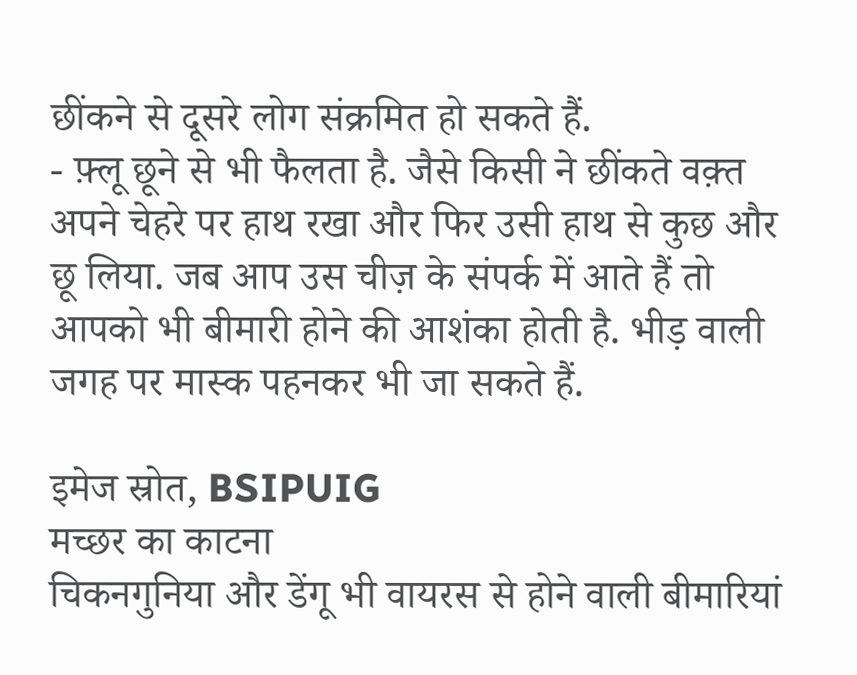छींकने से दूसरे लोग संक्रमित हो सकते हैं.
- फ़्लू छूने से भी फैलता है. जैसे किसी ने छींकते वक़्त अपने चेहरे पर हाथ रखा और फिर उसी हाथ से कुछ और छू लिया. जब आप उस चीज़ के संपर्क में आते हैं तो आपको भी बीमारी होने की आशंका होती है. भीड़ वाली जगह पर मास्क पहनकर भी जा सकते हैं.

इमेज स्रोत, BSIPUIG
मच्छर का काटना
चिकनगुनिया और डेंगू भी वायरस से होने वाली बीमारियां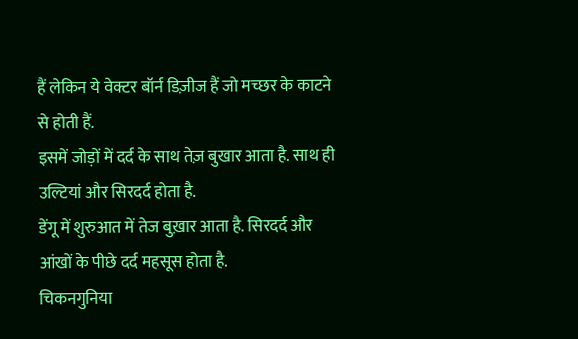हैं लेकिन ये वेक्टर बॉर्न डिज़ीज हैं जो मच्छर के काटने से होती हैं.
इसमें जोड़ों में दर्द के साथ तेज़ बुखार आता है. साथ ही उल्टियां और सिरदर्द होता है.
डेंगू में शुरुआत में तेज बुख़ार आता है. सिरदर्द और आंखों के पीछे दर्द महसूस होता है.
चिकनगुनिया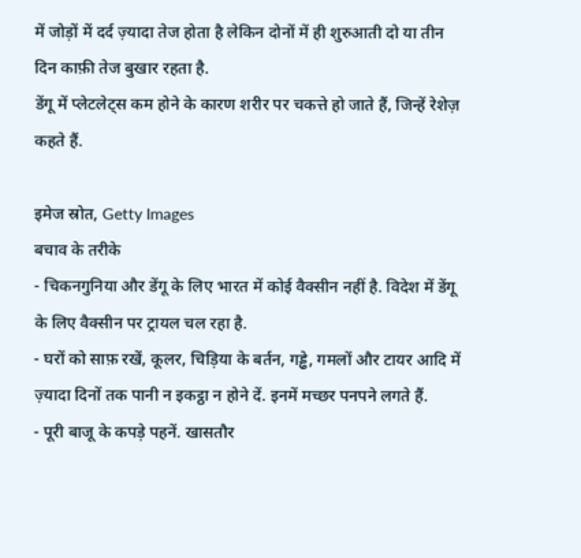में जोड़ों में दर्द ज़्यादा तेज होता है लेकिन दोनों में ही शुरुआती दो या तीन दिन काफ़ी तेज बुखार रहता है.
डेंगू में प्लेटलेट्स कम होने के कारण शरीर पर चकत्ते हो जाते हैं, जिन्हें रेशेज़ कहते हैं.

इमेज स्रोत, Getty Images
बचाव के तरीके
- चिकनगुनिया और डेंगू के लिए भारत में कोई वैक्सीन नहीं है. विदेश में डेंगू के लिए वैक्सीन पर ट्रायल चल रहा है.
- घरों को साफ़ रखें, कूलर, चिड़िया के बर्तन, गड्ढे, गमलों और टायर आदि में ज़्यादा दिनों तक पानी न इकट्ठा न होने दें. इनमें मच्छर पनपने लगते हैं.
- पूरी बाजू के कपड़े पहनें. खासतौर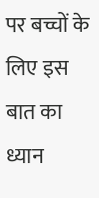पर बच्चों के लिए इस बात का ध्यान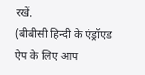रखें.
(बीबीसी हिन्दी के एंड्रॉएड ऐप के लिए आप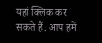यहां क्लिक कर सकते हैं. आप हमें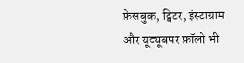फ़ेसबुक, ट्विटर, इंस्टाग्राम और यूट्यूबपर फ़ॉलो भी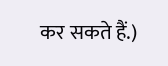कर सकते हैं.)